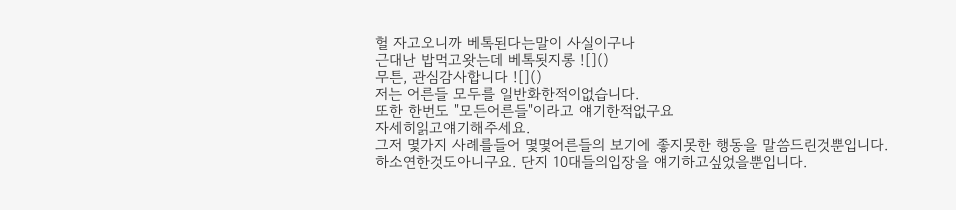헐 자고오니까 베톡된다는말이 사실이구나
근대난 밥먹고왓는데 베톡됫지롱 ![]()
무튼, 관심감사합니다 ![]()
저는 어른들 모두를 일반화한적이없습니다.
또한 한번도 "모든어른들"이라고 얘기한적없구요
자세히읽고얘기해주세요.
그저 몇가지 사례를들어 몇몇어른들의 보기에 좋지못한 행동을 말씀드린것뿐입니다.
하소연한것도아니구요. 단지 10대들의입장을 얘기하고싶었을뿐입니다.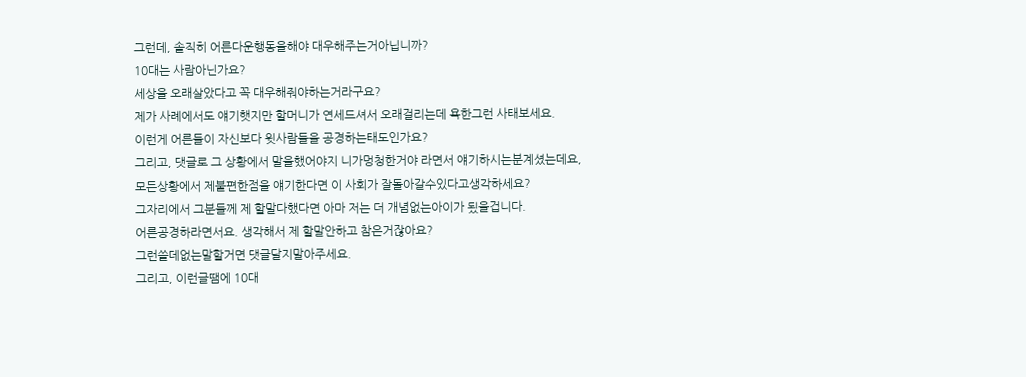그런데, 솔직히 어른다운행동을해야 대우해주는거아닙니까?
10대는 사람아닌가요?
세상을 오래살았다고 꼭 대우해줘야하는거라구요?
제가 사례에서도 얘기햇지만 할머니가 연세드셔서 오래걸리는데 욕한그런 사태보세요.
이런게 어른들이 자신보다 윗사람들을 공경하는태도인가요?
그리고, 댓글로 그 상황에서 말을했어야지 니가멍청한거야 라면서 얘기하시는분계셨는데요,
모든상황에서 제불편한점을 얘기한다면 이 사회가 잘돌아갈수있다고생각하세요?
그자리에서 그분들께 제 할말다했다면 아마 저는 더 개념없는아이가 됬을겁니다.
어른공경하라면서요. 생각해서 제 할말안하고 참은거잖아요?
그런쓸데없는말할거면 댓글달지말아주세요.
그리고, 이런글땜에 10대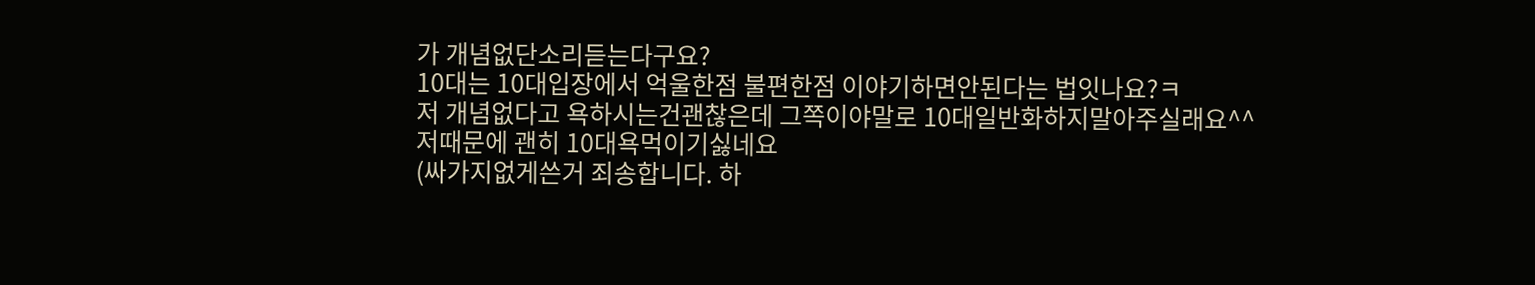가 개념없단소리듣는다구요?
10대는 10대입장에서 억울한점 불편한점 이야기하면안된다는 법잇나요?ㅋ
저 개념없다고 욕하시는건괜찮은데 그쪽이야말로 10대일반화하지말아주실래요^^
저때문에 괜히 10대욕먹이기싫네요
(싸가지없게쓴거 죄송합니다. 하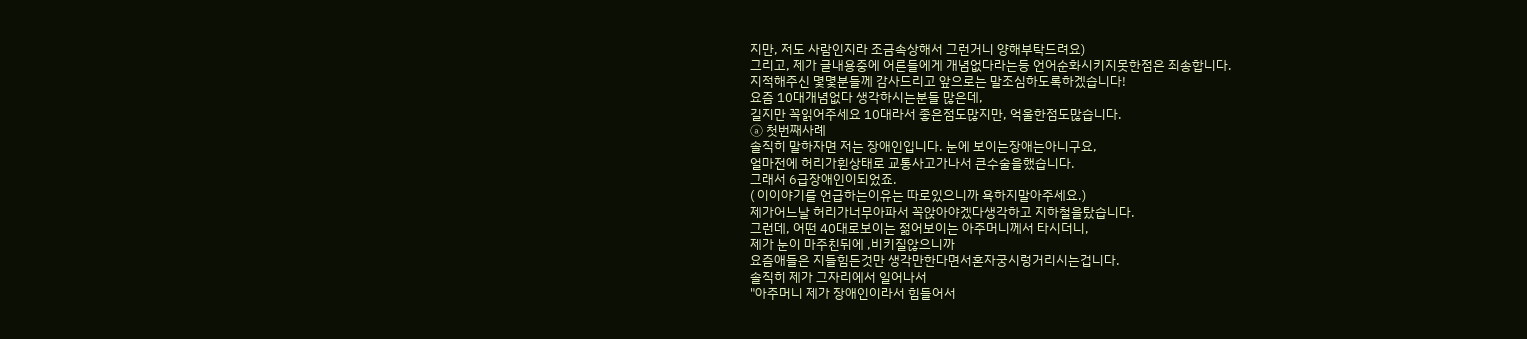지만, 저도 사람인지라 조금속상해서 그런거니 양해부탁드려요)
그리고, 제가 글내용중에 어른들에게 개념없다라는등 언어순화시키지못한점은 죄송합니다.
지적해주신 몇몇분들께 감사드리고 앞으로는 말조심하도록하겠습니다!
요즘 10대개념없다 생각하시는분들 많은데,
길지만 꼭읽어주세요 10대라서 좋은점도많지만, 억울한점도많습니다.
ⓐ 첫번째사례
솔직히 말하자면 저는 장애인입니다. 눈에 보이는장애는아니구요,
얼마전에 허리가휜상태로 교통사고가나서 큰수술을했습니다.
그래서 6급장애인이되었죠.
( 이이야기를 언급하는이유는 따로있으니까 욕하지말아주세요.)
제가어느날 허리가너무아파서 꼭앉아야겠다생각하고 지하철을탔습니다.
그런데, 어떤 40대로보이는 젊어보이는 아주머니께서 타시더니,
제가 눈이 마주친뒤에 ,비키질않으니까
요즘애들은 지들힘든것만 생각만한다면서혼자궁시렁거리시는겁니다.
솔직히 제가 그자리에서 일어나서
"아주머니 제가 장애인이라서 힘들어서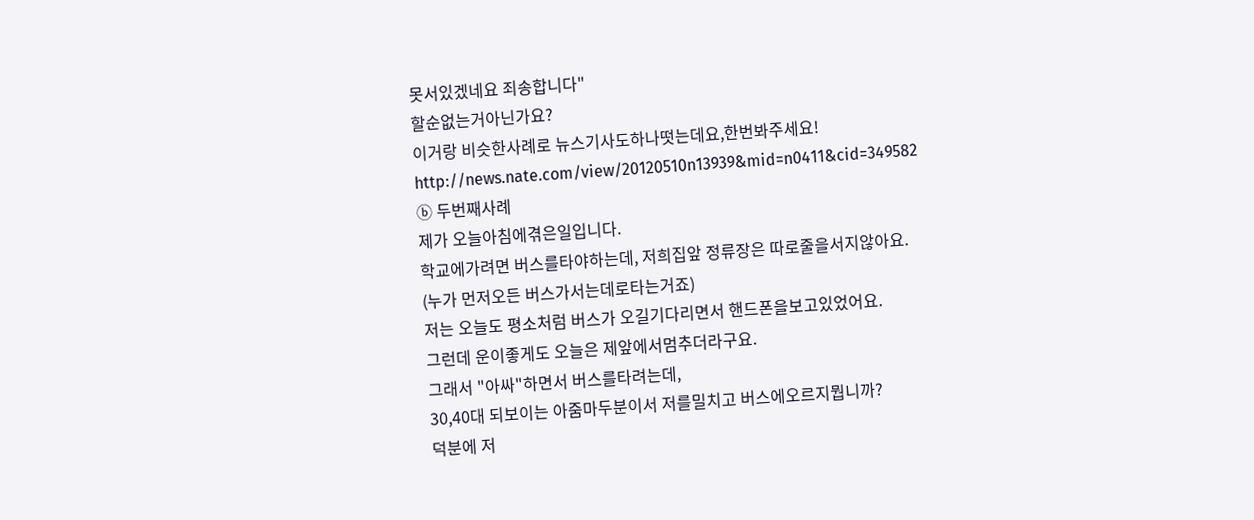못서있겠네요 죄송합니다"
할순없는거아닌가요?
이거랑 비슷한사례로 뉴스기사도하나떳는데요,한번봐주세요!
http://news.nate.com/view/20120510n13939&mid=n0411&cid=349582
ⓑ 두번째사례
제가 오늘아침에겪은일입니다.
학교에가려면 버스를타야하는데, 저희집앞 정류장은 따로줄을서지않아요.
(누가 먼저오든 버스가서는데로타는거죠)
저는 오늘도 평소처럼 버스가 오길기다리면서 핸드폰을보고있었어요.
그런데 운이좋게도 오늘은 제앞에서멈추더라구요.
그래서 "아싸"하면서 버스를타려는데,
30,40대 되보이는 아줌마두분이서 저를밀치고 버스에오르지뭡니까?
덕분에 저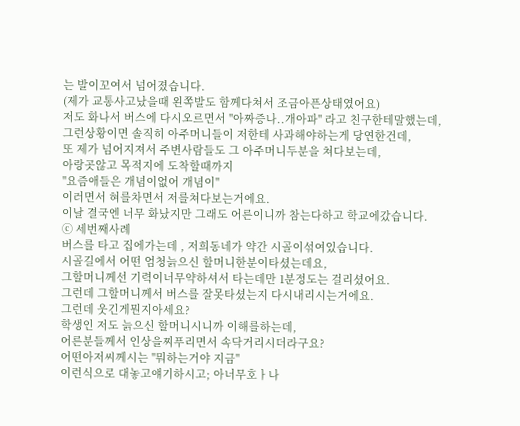는 발이꼬여서 넘어졌습니다.
(제가 교통사고났을때 왼쪽발도 함께다쳐서 조금아픈상태였어요)
저도 화나서 버스에 다시오르면서 "아짜증나..개아파" 라고 친구한테말했는데,
그런상황이면 솔직히 아주머니들이 저한테 사과해야하는게 당연한건데,
또 제가 넘어지져서 주변사람들도 그 아주머니두분을 쳐다보는데,
아랑곳않고 목적지에 도착할때까지
"요즘애들은 개념이없어 개념이"
이러면서 혀를차면서 저를쳐다보는거에요.
이날 결국엔 너무 화났지만 그래도 어른이니까 참는다하고 학교에갔습니다.
ⓒ 세번째사례
버스를 타고 집에가는데 , 저희동네가 약간 시골이섞여있습니다.
시골길에서 어떤 엄청늙으신 할머니한분이타셨는데요,
그할머니께선 기력이너무약하셔서 타는데만 1분정도는 걸리셨어요.
그런데 그할머니께서 버스를 잘못타셨는지 다시내리시는거에요.
그런데 웃긴게뭔지아세요?
학생인 저도 늙으신 할머니시니까 이해를하는데,
어른분들께서 인상을찌푸리면서 속닥거리시더라구요?
어떤아저씨께시는 "뭐하는거야 지금"
이런식으로 대놓고얘기하시고; 아너무호ㅏ나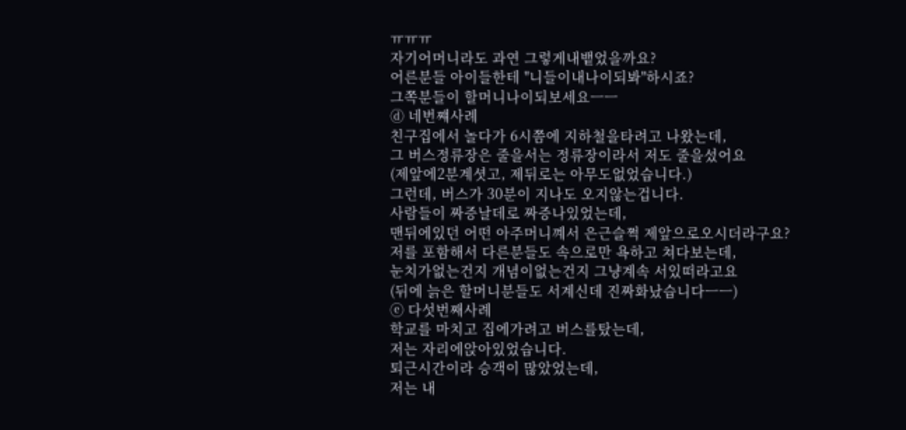ㅠㅠㅠ
자기어머니라도 과연 그렇게내뱉었을까요?
어른분들 아이들한테 "니들이내나이되봐"하시죠?
그쪽분들이 할머니나이되보세요ㅡㅡ
ⓓ 네번쨰사례
친구집에서 놀다가 6시쯤에 지하철을타려고 나왔는데,
그 버스정류장은 줄을서는 정류장이라서 저도 줄을섰어요
(제앞에2분계셧고, 제뒤로는 아무도없었습니다.)
그런데, 버스가 30분이 지나도 오지않는겁니다.
사람들이 짜증날데로 짜증나있었는데,
맨뒤에있던 어떤 아주머니꼐서 은근슬쩍 제앞으로오시더라구요?
저를 포함해서 다른분들도 속으로만 욕하고 쳐다보는데,
눈치가없는건지 개념이없는건지 그냥계속 서있떠라고요
(뒤에 늙은 할머니분들도 서계신데 진짜화났습니다ㅡㅡ)
ⓔ 다섯번째사례
학교를 마치고 집에가려고 버스를탔는데,
저는 자리에앉아있었습니다.
퇴근시간이라 승객이 많았었는데,
저는 내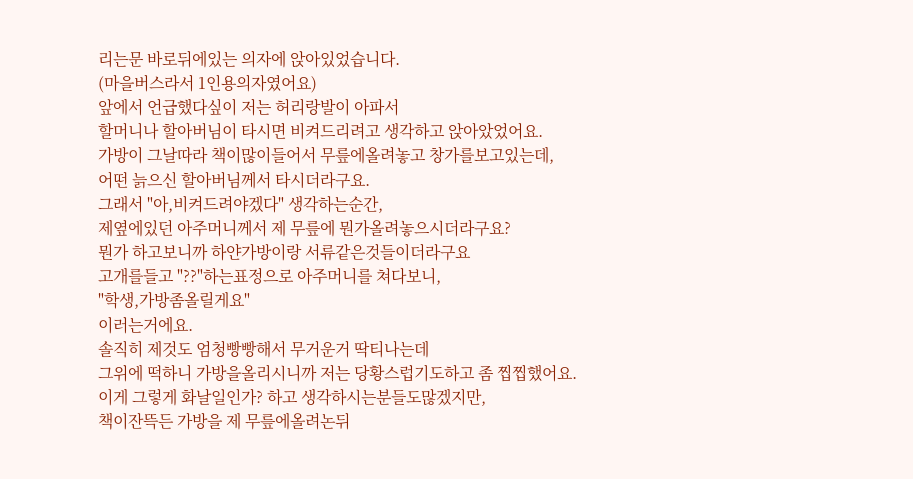리는문 바로뒤에있는 의자에 앉아있었습니다.
(마을버스라서 1인용의자였어요)
앞에서 언급했다싶이 저는 허리랑발이 아파서
할머니나 할아버님이 타시면 비켜드리려고 생각하고 앉아았었어요.
가방이 그날따라 책이많이들어서 무릎에올려놓고 창가를보고있는데,
어떤 늙으신 할아버님께서 타시더라구요.
그래서 "아,비켜드려야겠다" 생각하는순간,
제옆에있던 아주머니께서 제 무릎에 뭔가올려놓으시더라구요?
뭔가 하고보니까 하얀가방이랑 서류같은것들이더라구요
고개를들고 "??"하는표정으로 아주머니를 쳐다보니,
"학생,가방좀올릴게요"
이러는거에요.
솔직히 제것도 엄청빵빵해서 무거운거 딱티나는데
그위에 떡하니 가방을올리시니까 저는 당황스럽기도하고 좀 찝찝했어요.
이게 그렇게 화날일인가? 하고 생각하시는분들도많겠지만,
책이잔뜩든 가방을 제 무릎에올려논뒤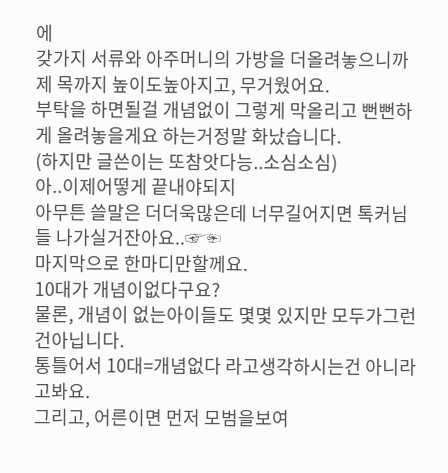에
갖가지 서류와 아주머니의 가방을 더올려놓으니까
제 목까지 높이도높아지고, 무거웠어요.
부탁을 하면될걸 개념없이 그렇게 막올리고 뻔뻔하게 올려놓을게요 하는거정말 화났습니다.
(하지만 글쓴이는 또참앗다능..소심소심)
아..이제어떻게 끝내야되지
아무튼 쓸말은 더더욱많은데 너무길어지면 톡커님들 나가실거잔아요..☞☜
마지막으로 한마디만할께요.
10대가 개념이없다구요?
물론, 개념이 없는아이들도 몇몇 있지만 모두가그런건아닙니다.
통틀어서 10대=개념없다 라고생각하시는건 아니라고봐요.
그리고, 어른이면 먼저 모범을보여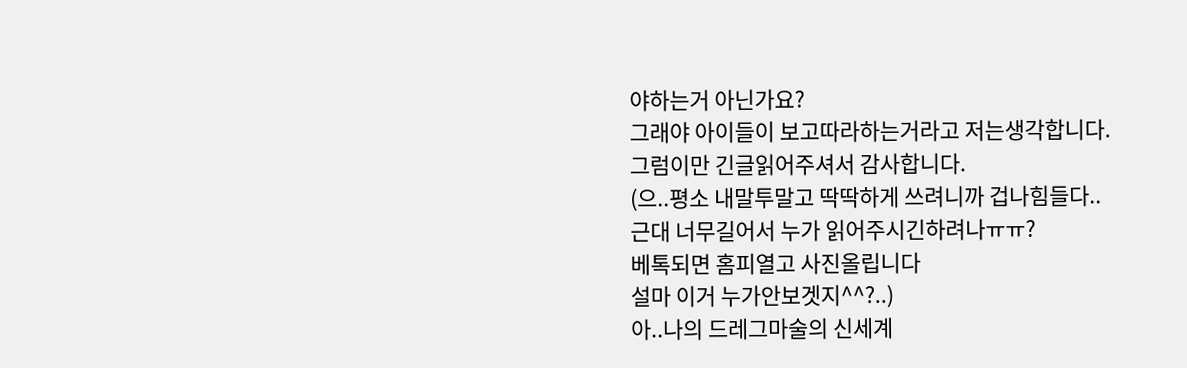야하는거 아닌가요?
그래야 아이들이 보고따라하는거라고 저는생각합니다.
그럼이만 긴글읽어주셔서 감사합니다.
(으..평소 내말투말고 딱딱하게 쓰려니까 겁나힘들다..
근대 너무길어서 누가 읽어주시긴하려나ㅠㅠ?
베톡되면 홈피열고 사진올립니다
설마 이거 누가안보겟지^^?..)
아..나의 드레그마술의 신세계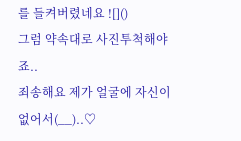를 들켜버렸네요 ![]()
그럼 약속대로 사진투척해야죠..
죄송해요 제가 얼굴에 자신이없어서(__)..♡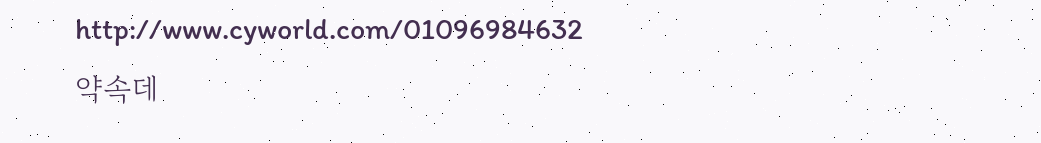http://www.cyworld.com/01096984632
약속데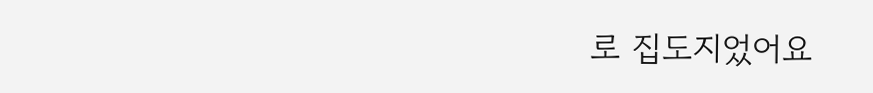로 집도지었어요